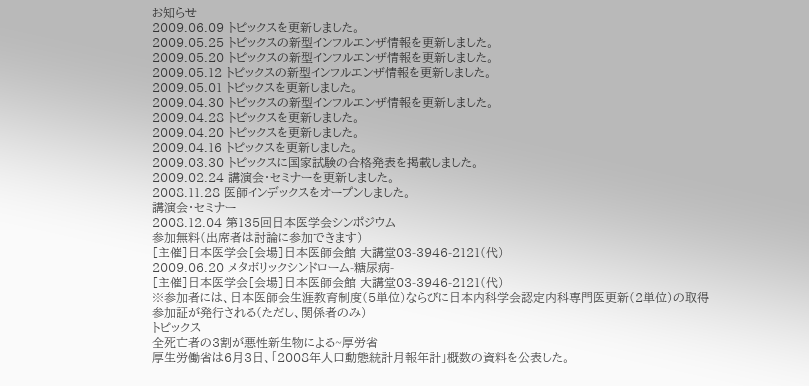お知らせ
2009.06.09 トピックスを更新しました。
2009.05.25 トピックスの新型インフルエンザ情報を更新しました。
2009.05.20 トピックスの新型インフルエンザ情報を更新しました。
2009.05.12 トピックスの新型インフルエンザ情報を更新しました。
2009.05.01 トピックスを更新しました。
2009.04.30 トピックスの新型インフルエンザ情報を更新しました。
2009.04.28 トピックスを更新しました。
2009.04.20 トピックスを更新しました。
2009.04.16 トピックスを更新しました。
2009.03.30 トピックスに国家試験の合格発表を掲載しました。
2009.02.24 講演会・セミナーを更新しました。
2008.11.28 医師インデックスをオープンしました。
講演会・セミナー
2008.12.04 第135回日本医学会シンポジウム
参加無料(出席者は討論に参加できます)
[主催]日本医学会[会場]日本医師会館 大講堂03-3946-2121(代)
2009.06.20 メタボリックシンドローム-糖尿病-
[主催]日本医学会[会場]日本医師会館 大講堂03-3946-2121(代)
※参加者には、日本医師会生涯教育制度(5単位)ならびに日本内科学会認定内科専門医更新(2単位)の取得参加証が発行される(ただし、関係者のみ)
トピックス
全死亡者の3割が悪性新生物による~厚労省
厚生労働省は6月3日、「2008年人口動態統計月報年計」概数の資料を公表した。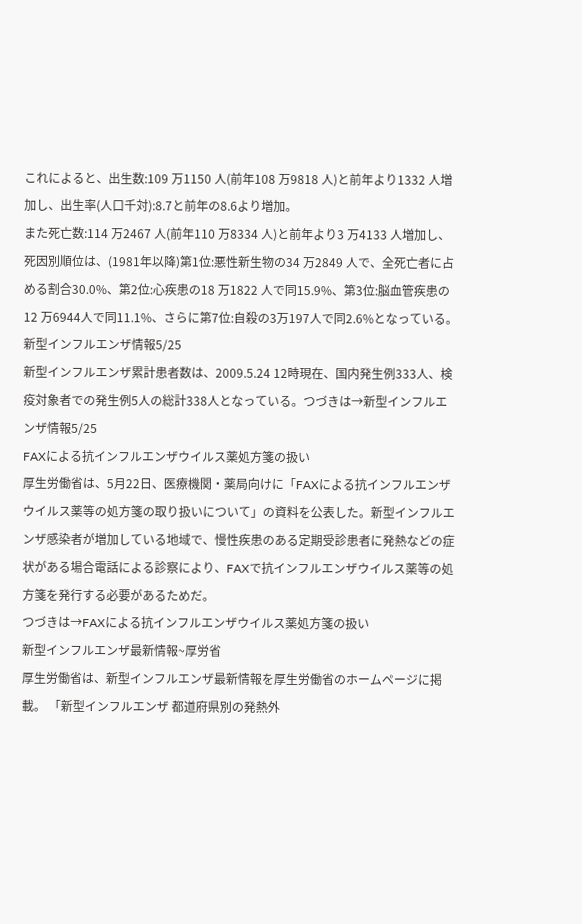これによると、出生数:109 万1150 人(前年108 万9818 人)と前年より1332 人増加し、出生率(人口千対):8.7と前年の8.6より増加。
また死亡数:114 万2467 人(前年110 万8334 人)と前年より3 万4133 人増加し、死因別順位は、(1981年以降)第1位:悪性新生物の34 万2849 人で、全死亡者に占める割合30.0%、第2位:心疾患の18 万1822 人で同15.9%、第3位:脳血管疾患の12 万6944人で同11.1%、さらに第7位:自殺の3万197人で同2.6%となっている。
新型インフルエンザ情報5/25
新型インフルエンザ累計患者数は、2009.5.24 12時現在、国内発生例333人、検疫対象者での発生例5人の総計338人となっている。つづきは→新型インフルエンザ情報5/25
FAXによる抗インフルエンザウイルス薬処方箋の扱い
厚生労働省は、5月22日、医療機関・薬局向けに「FAXによる抗インフルエンザウイルス薬等の処方箋の取り扱いについて」の資料を公表した。新型インフルエンザ感染者が増加している地域で、慢性疾患のある定期受診患者に発熱などの症状がある場合電話による診察により、FAXで抗インフルエンザウイルス薬等の処方箋を発行する必要があるためだ。
つづきは→FAXによる抗インフルエンザウイルス薬処方箋の扱い
新型インフルエンザ最新情報~厚労省
厚生労働省は、新型インフルエンザ最新情報を厚生労働省のホームページに掲載。 「新型インフルエンザ 都道府県別の発熱外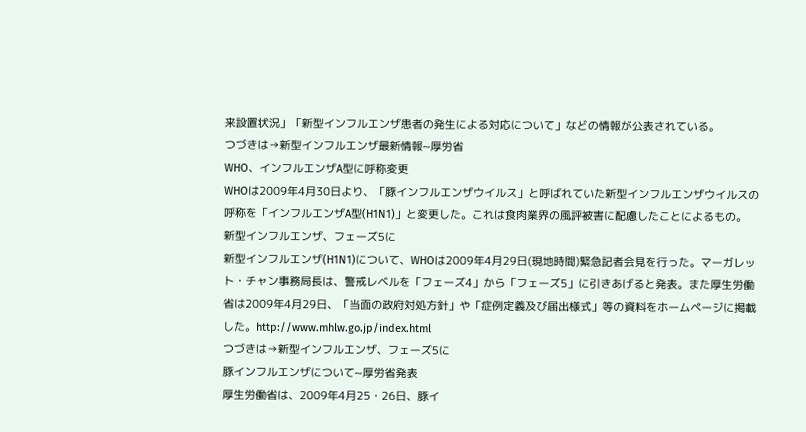来設置状況」「新型インフルエンザ患者の発生による対応について」などの情報が公表されている。
つづきは→新型インフルエンザ最新情報~厚労省
WHO、インフルエンザA型に呼称変更
WHOは2009年4月30日より、「豚インフルエンザウイルス」と呼ばれていた新型インフルエンザウイルスの呼称を「インフルエンザA型(H1N1)」と変更した。これは食肉業界の風評被害に配慮したことによるもの。
新型インフルエンザ、フェーズ5に
新型インフルエンザ(H1N1)について、WHOは2009年4月29日(現地時間)緊急記者会見を行った。マーガレット・チャン事務局長は、警戒レベルを「フェーズ4」から「フェーズ5」に引きあげると発表。また厚生労働省は2009年4月29日、「当面の政府対処方針」や「症例定義及び届出様式」等の資料をホームページに掲載した。http://www.mhlw.go.jp/index.html
つづきは→新型インフルエンザ、フェーズ5に
豚インフルエンザについて~厚労省発表
厚生労働省は、2009年4月25・26日、豚イ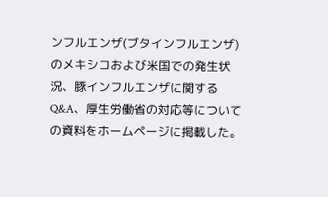ンフルエンザ(ブタインフルエンザ)のメキシコおよび米国での発生状況、豚インフルエンザに関するQ&A、厚生労働省の対応等についての資料をホームページに掲載した。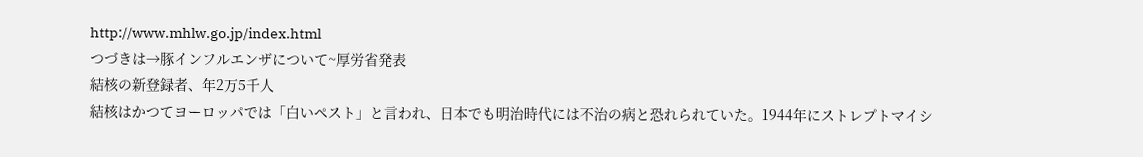http://www.mhlw.go.jp/index.html
つづきは→豚インフルエンザについて~厚労省発表
結核の新登録者、年2万5千人
結核はかつてヨーロッパでは「白いペスト」と言われ、日本でも明治時代には不治の病と恐れられていた。1944年にストレプトマイシ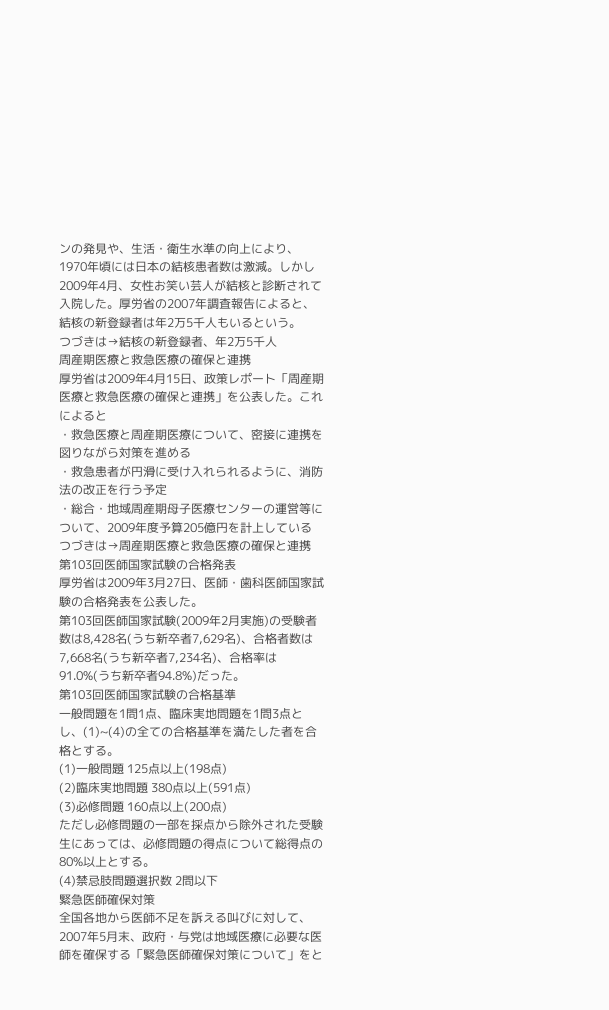ンの発見や、生活・衛生水準の向上により、1970年頃には日本の結核患者数は激減。しかし2009年4月、女性お笑い芸人が結核と診断されて入院した。厚労省の2007年調査報告によると、結核の新登録者は年2万5千人もいるという。
つづきは→結核の新登録者、年2万5千人
周産期医療と救急医療の確保と連携
厚労省は2009年4月15日、政策レポート「周産期医療と救急医療の確保と連携」を公表した。これによると
・救急医療と周産期医療について、密接に連携を図りながら対策を進める
・救急患者が円滑に受け入れられるように、消防法の改正を行う予定
・総合・地域周産期母子医療センターの運営等について、2009年度予算205億円を計上している
つづきは→周産期医療と救急医療の確保と連携
第103回医師国家試験の合格発表
厚労省は2009年3月27日、医師・歯科医師国家試験の合格発表を公表した。
第103回医師国家試験(2009年2月実施)の受験者数は8,428名(うち新卒者7,629名)、合格者数は7,668名(うち新卒者7,234名)、合格率は91.0%(うち新卒者94.8%)だった。
第103回医師国家試験の合格基準
一般問題を1問1点、臨床実地問題を1問3点とし、(1)~(4)の全ての合格基準を満たした者を合格とする。
(1)一般問題 125点以上(198点)
(2)臨床実地問題 380点以上(591点)
(3)必修問題 160点以上(200点)
ただし必修問題の一部を採点から除外された受験生にあっては、必修問題の得点について総得点の80%以上とする。
(4)禁忌肢問題選択数 2問以下
緊急医師確保対策
全国各地から医師不足を訴える叫びに対して、2007年5月末、政府・与党は地域医療に必要な医師を確保する「緊急医師確保対策について」をと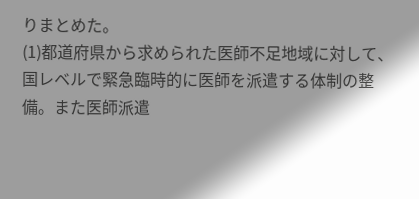りまとめた。
(1)都道府県から求められた医師不足地域に対して、国レベルで緊急臨時的に医師を派遣する体制の整備。また医師派遣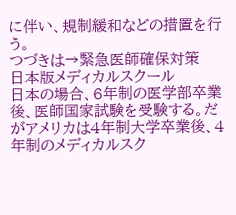に伴い、規制緩和などの措置を行う。
つづきは→緊急医師確保対策
日本版メディカルスクール
日本の場合、6年制の医学部卒業後、医師国家試験を受験する。だがアメリカは4年制大学卒業後、4年制のメディカルスク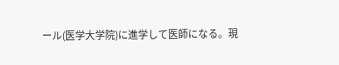ール(医学大学院)に進学して医師になる。現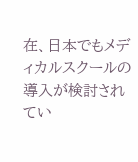在、日本でもメディカルスクールの導入が検討されてい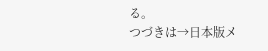る。
つづきは→日本版メ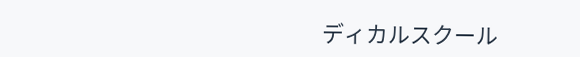ディカルスクール